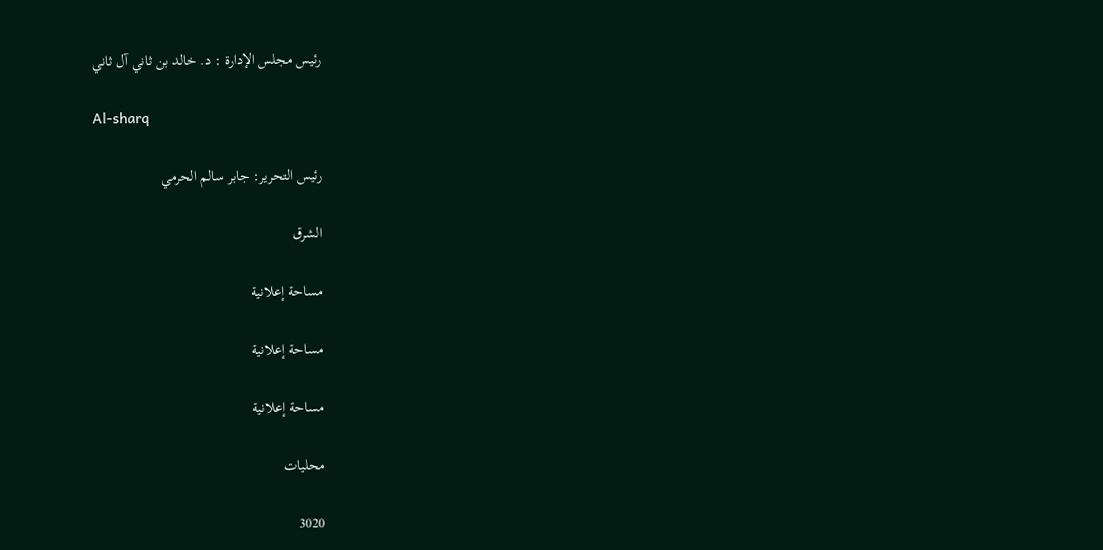رئيس مجلس الإدارة : د. خالد بن ثاني آل ثاني

Al-sharq

رئيس التحرير: جابر سالم الحرمي

الشرق

مساحة إعلانية

مساحة إعلانية

مساحة إعلانية

محليات

3020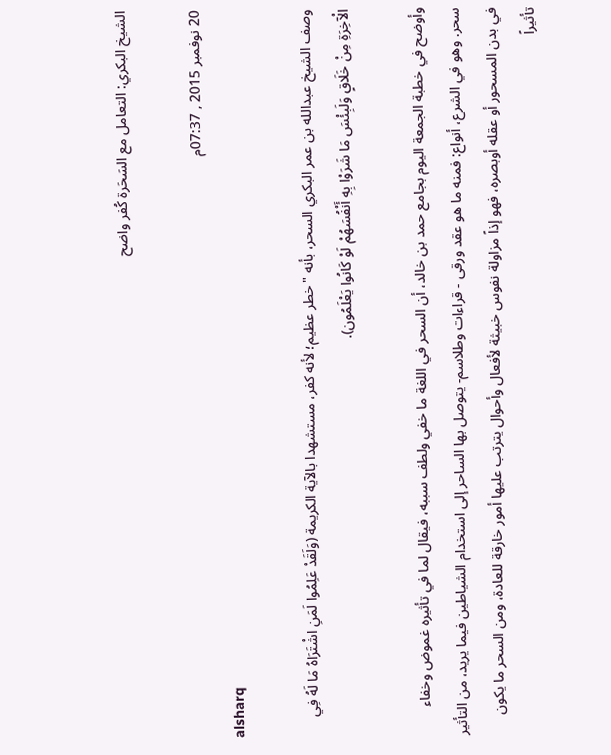الشيخ البكري: التعامل مع السَحَرة كُفر واضح

20 نوفمبر 2015 , 07:37م
alsharq

وصف الشيخ عبدالله بن عمر البكري السحر، بأنه "خطر عظيم؛ لأنه كفر، مستشهدا بالآية الكريمة (وَلَقَدْ عَلِمُوا لَمَنِ اشْتَرَاهُ مَا لَهُ فِي الْآخِرَةِ مِنْ خَلَاقٍ وَلَبِئْسَ مَا شَرَوْا بِهِ أَنْفُسَهُمْ لَوْ كَانُوا يَعْلَمُون).

وأوضح في خطبة الجمعة اليوم بجامع حمد بن خالد، أن السحر في اللغة ما خفي ولطف سببه، فيقال لما في تأثيره غموض وخفاء سحر. وهو في الشرع، أنواع: فمنه ما هو عقد ورقى - قراءات وطلاسم- يتوصل بها الساحر إلى استخدام الشياطين فيما يريد، من التأثير في بدن المسحور أو عقله أوبصره، فهو إذاً مزاولة نفوس خبيثة لأفعال وأحوال يترتب عليها أمور خارقة للعادة، ومن السحر ما يكون تأثيراً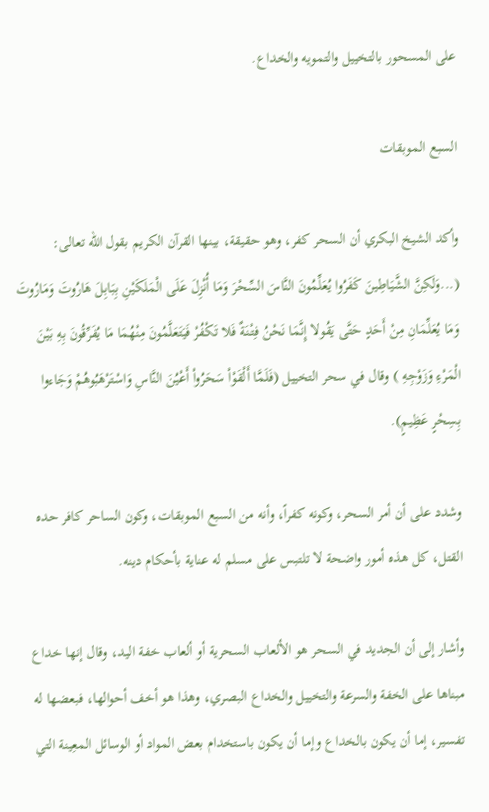على المسحور بالتخييل والتمويه والخداع.

السبع الموبقات

وأكد الشيخ البكري أن السحر كفر، وهو حقيقة، بينها القرآن الكريم بقول الله تعالى: (...وَلَكِنَّ الشَّيَاطِينَ كَفَرُوا يُعَلِّمُونَ النَّاسَ السِّحْرَ وَمَا أُنْزِلَ عَلَى الْمَلَكَيْنِ بِبَابِلَ هَارُوتَ وَمَارُوتَ وَمَا يُعَلِّمَانِ مِنْ أَحَدٍ حَتَّى يَقُولا إِنَّمَا نَحْنُ فِتْنَةٌ فَلا تَكْفُرْ فَيَتَعَلَّمُونَ مِنْهُمَا مَا يُفَرِّقُونَ بِهِ بَيْنَ الْمَرْءِ وَزَوْجِهِ ) وقال في سحر التخييل (فَلَمَّا أَلْقَوْاْ سَحَرُواْ أَعْيُنَ النَّاسِ وَاسْتَرْهَبُوهُمْ وَجَاءوا بِسِحْرٍ عَظِيمٍ).

وشدد على أن أمر السحر، وكونه كفراً، وأنه من السبع الموبقات، وكون الساحر كافر حده القتل، كل هذه أمور واضحة لا تلتبس على مسلم له عناية بأحكام دينه.

وأشار إلى أن الجديد في السحر هو الألعاب السحرية أو ألعاب خفة اليد، وقال إنها خداع مبناها على الخفة والسرعة والتخييل والخداع البصري، وهذا هو أخف أحوالها، فبعضها له تفسير، إما أن يكون بالخداع وإما أن يكون باستخدام بعض المواد أو الوسائل المعِينة التي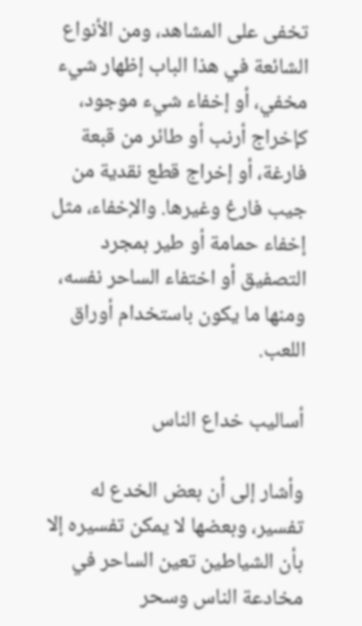تخفى على المشاهد، ومن الأنواع الشائعة في هذا الباب إظهار شيء مخفي، أو إخفاء شيء موجود، كإخراج أرنب أو طائر من قبعة فارغة، أو إخراج قطع نقدية من جيب فارغ وغيرها. والإخفاء، مثل إخفاء حمامة أو طير بمجرد التصفيق أو اختفاء الساحر نفسه، ومنها ما يكون باستخدام أوراق اللعب.

أساليب خداع الناس

وأشار إلى أن بعض الخدع له تفسير، وبعضها لا يمكن تفسيره إلا بأن الشياطين تعين الساحر في مخادعة الناس وسحر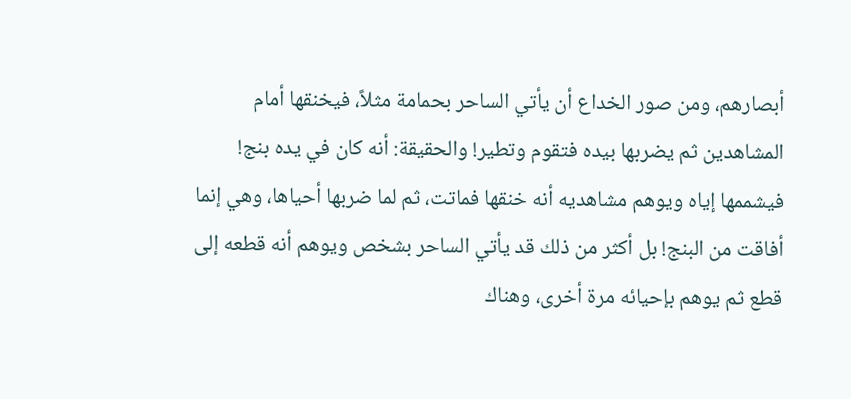أبصارهم، ومن صور الخداع أن يأتي الساحر بحمامة مثلاً، فيخنقها أمام المشاهدين ثم يضربها بيده فتقوم وتطير! والحقيقة: أنه كان في يده بنج! فيشممها إياه ويوهم مشاهديه أنه خنقها فماتت، ثم لما ضربها أحياها، وهي إنما أفاقت من البنج! بل أكثر من ذلك قد يأتي الساحر بشخص ويوهم أنه قطعه إلى قطع ثم يوهم بإحيائه مرة أخرى، وهناك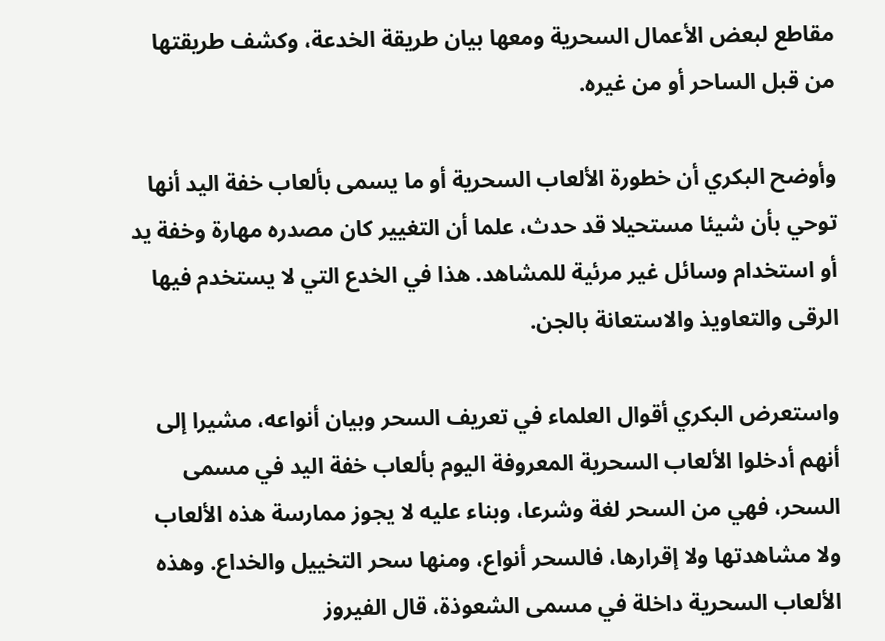مقاطع لبعض الأعمال السحرية ومعها بيان طريقة الخدعة، وكشف طريقتها من قبل الساحر أو من غيره.

وأوضح البكري أن خطورة الألعاب السحرية أو ما يسمى بألعاب خفة اليد أنها توحي بأن شيئا مستحيلا قد حدث، علما أن التغيير كان مصدره مهارة وخفة يد أو استخدام وسائل غير مرئية للمشاهد. هذا في الخدع التي لا يستخدم فيها الرقى والتعاويذ والاستعانة بالجن.

واستعرض البكري أقوال العلماء في تعريف السحر وبيان أنواعه، مشيرا إلى أنهم أدخلوا الألعاب السحرية المعروفة اليوم بألعاب خفة اليد في مسمى السحر، فهي من السحر لغة وشرعا، وبناء عليه لا يجوز ممارسة هذه الألعاب ولا مشاهدتها ولا إقرارها، فالسحر أنواع، ومنها سحر التخييل والخداع. وهذه الألعاب السحرية داخلة في مسمى الشعوذة، قال الفيروز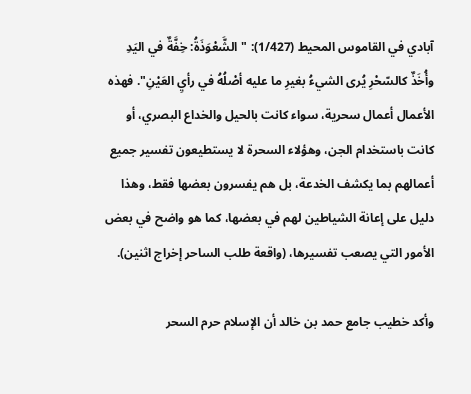آبادي في القاموس المحيط (1/427): "الشَّعْوَذَةُ: خِفَّةٌ في اليَدِ وأُخَذٌ كالسّحْرِ يُرى الشيءُ بغيرِ ما عليه أصْلُهُ في رأيِ العَيْنِ". فهذه الأعمال أعمال سحرية، سواء كانت بالحيل والخداع البصري، أو كانت باستخدام الجن، وهؤلاء السحرة لا يستطيعون تفسير جميع أعمالهم بما يكشف الخدعة، بل هم يفسرون بعضها فقط، وهذا دليل على إعانة الشياطين لهم في بعضها، كما هو واضح في بعض الأمور التي يصعب تفسيرها، (واقعة طلب الساحر إخراج اثنين).

وأكد خطيب جامع حمد بن خالد أن الإسلام حرم السحر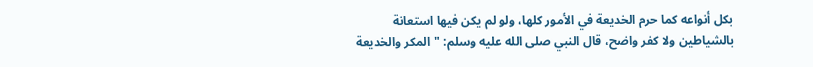بكل أنواعه كما حرم الخديعة في الأمور كلها، ولو لم يكن فيها استعانة بالشياطين ولا كفر واضح، قال النبي صلى الله عليه وسلم: "المكر والخديعة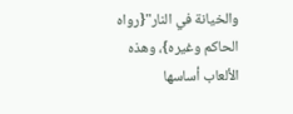والخيانة في النار"{رواه الحاكم وغيره}، وهذه الألعاب أساسها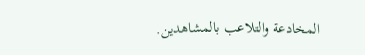المخادعة والتلاعب بالمشاهدين.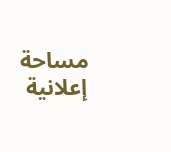مساحة إعلانية